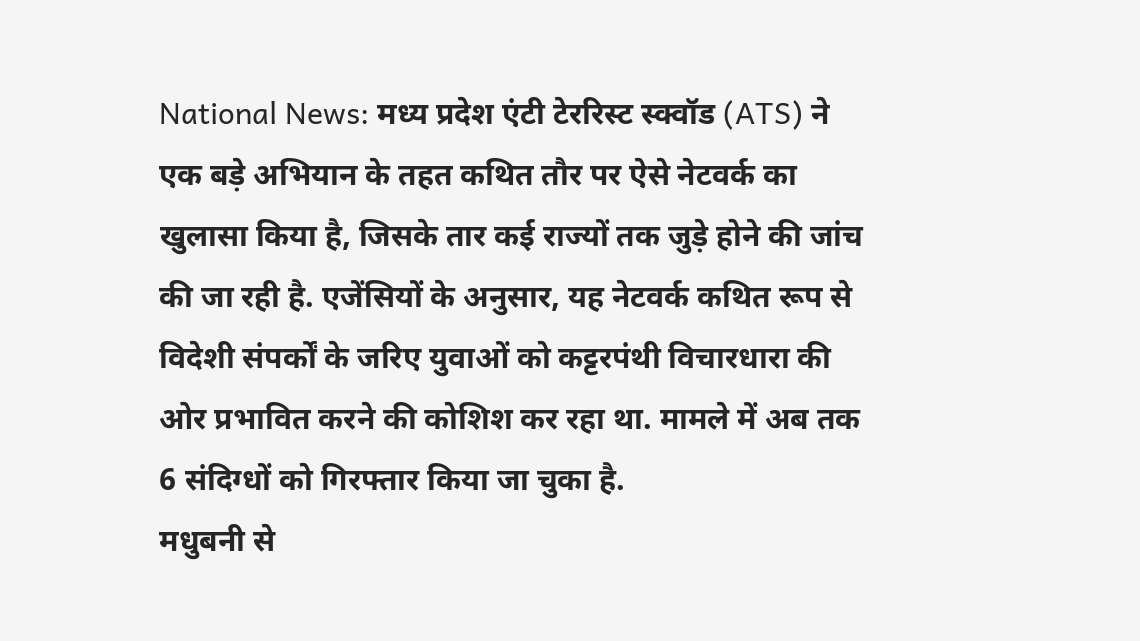National News: मध्य प्रदेश एंटी टेररिस्ट स्क्वॉड (ATS) ने एक बड़े अभियान के तहत कथित तौर पर ऐसे नेटवर्क का खुलासा किया है, जिसके तार कई राज्यों तक जुड़े होने की जांच की जा रही है. एजेंसियों के अनुसार, यह नेटवर्क कथित रूप से विदेशी संपर्कों के जरिए युवाओं को कट्टरपंथी विचारधारा की ओर प्रभावित करने की कोशिश कर रहा था. मामले में अब तक 6 संदिग्धों को गिरफ्तार किया जा चुका है.
मधुबनी से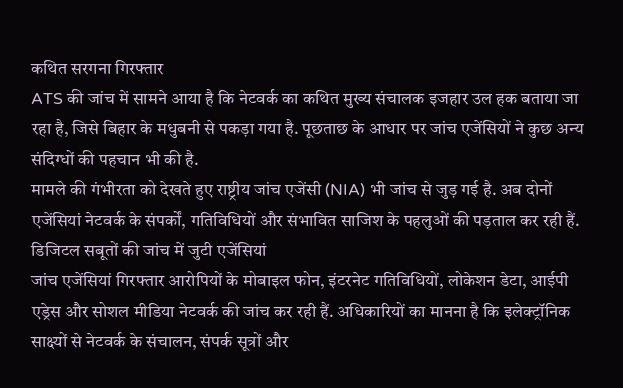कथित सरगना गिरफ्तार
ATS की जांच में सामने आया है कि नेटवर्क का कथित मुख्य संचालक इजहार उल हक बताया जा रहा है, जिसे बिहार के मधुबनी से पकड़ा गया है. पूछताछ के आधार पर जांच एजेंसियों ने कुछ अन्य संदिग्धों की पहचान भी की है.
मामले की गंभीरता को देखते हुए राष्ट्रीय जांच एजेंसी (NIA) भी जांच से जुड़ गई है. अब दोनों एजेंसियां नेटवर्क के संपर्कों, गतिविधियों और संभावित साजिश के पहलुओं की पड़ताल कर रही हैं.
डिजिटल सबूतों की जांच में जुटी एजेंसियां
जांच एजेंसियां गिरफ्तार आरोपियों के मोबाइल फोन, इंटरनेट गतिविधियों, लोकेशन डेटा, आईपी एड्रेस और सोशल मीडिया नेटवर्क की जांच कर रही हैं. अधिकारियों का मानना है कि इलेक्ट्रॉनिक साक्ष्यों से नेटवर्क के संचालन, संपर्क सूत्रों और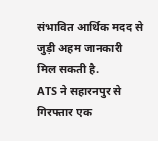संभावित आर्थिक मदद से जुड़ी अहम जानकारी मिल सकती है.
ATS ने सहारनपुर से गिरफ्तार एक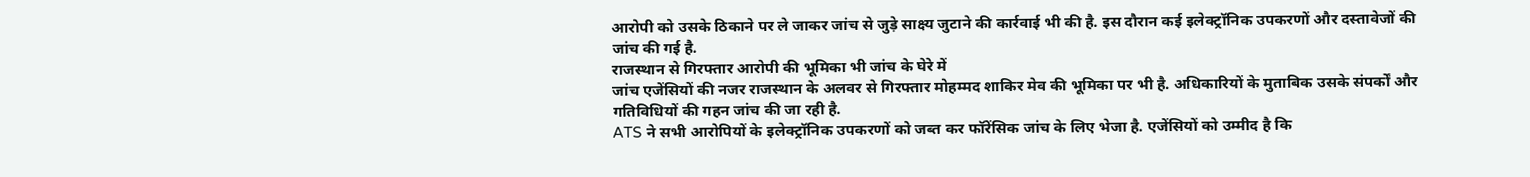आरोपी को उसके ठिकाने पर ले जाकर जांच से जुड़े साक्ष्य जुटाने की कार्रवाई भी की है. इस दौरान कई इलेक्ट्रॉनिक उपकरणों और दस्तावेजों की जांच की गई है.
राजस्थान से गिरफ्तार आरोपी की भूमिका भी जांच के घेरे में
जांच एजेंसियों की नजर राजस्थान के अलवर से गिरफ्तार मोहम्मद शाकिर मेव की भूमिका पर भी है. अधिकारियों के मुताबिक उसके संपर्कों और गतिविधियों की गहन जांच की जा रही है.
ATS ने सभी आरोपियों के इलेक्ट्रॉनिक उपकरणों को जब्त कर फॉरेंसिक जांच के लिए भेजा है. एजेंसियों को उम्मीद है कि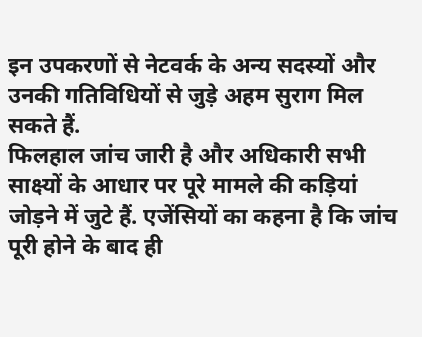इन उपकरणों से नेटवर्क के अन्य सदस्यों और उनकी गतिविधियों से जुड़े अहम सुराग मिल सकते हैं.
फिलहाल जांच जारी है और अधिकारी सभी साक्ष्यों के आधार पर पूरे मामले की कड़ियां जोड़ने में जुटे हैं. एजेंसियों का कहना है कि जांच पूरी होने के बाद ही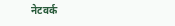नेटवर्क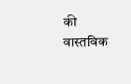की वास्तविक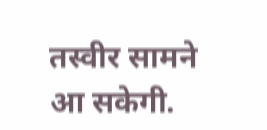तस्वीर सामने आ सकेगी.